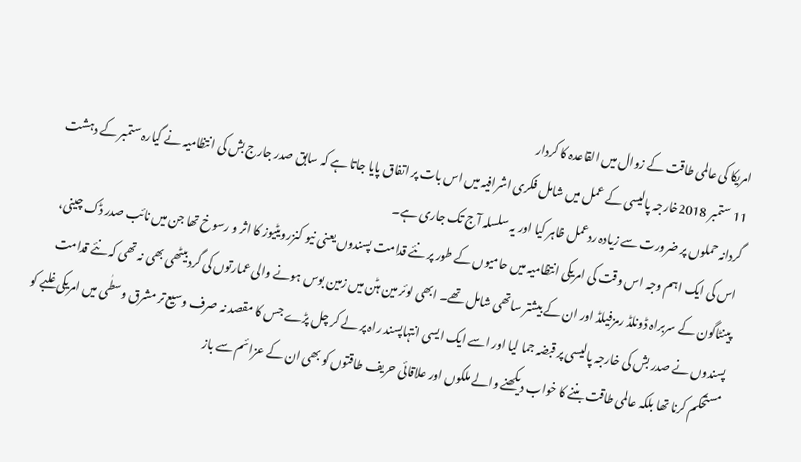امریکا کی عالمی طاقت کے زوال میں القاعدہ کا کردار
11 ستمبر 2018خارجہ پالیسی کے عمل میں شامل فکری اشرافیہ میں اس بات پر اتفاق پایا جاتا ہے کہ سابق صدر جارج بش کی انتظامیہ نے گیارہ ستمبر کے دہشت گردانہ حملوں پر ضرورت سے زیادہ ردعمل ظاہر کیا اور یہ سلسلہ آج تک جاری ہے۔
اس کی ایک اہم وجہ اس وقت کی امریکی انتظامیہ میں حامیوں کے طور پر نئے قدامت پسندوں یعنی نیو کنزرویٹیوز کا اثر و رسوخ تھا جن میں نائب صدر ڈک چینی، پینٹاگون کے سربراہ ڈونلڈ رمزفیلڈ اور ان کے بیشتر ساتھی شامل تھے۔ ابھی لوئر مین ہٹن میں زمین بوس ہونے والی عمارتوں کی گرد بیٹھی بھی نہ تھی کہ نئے قدامت پسندوں نے صدر بش کی خارجہ پالیسی پر قبضہ جما لیا اور اسے ایک ایسی انتہاپسند راہ پر لے کر چل پڑے جس کا مقصد نہ صرف وسیع تر مشرق وسطٰی میں امریکی غلبے کو مستحکم کرنا تھا بلکہ عالمی طاقت بننے کا خواب دیکھنے والے ملکوں اور علاقائی حریف طاقتوں کو بھی ان کے عزائم سے باز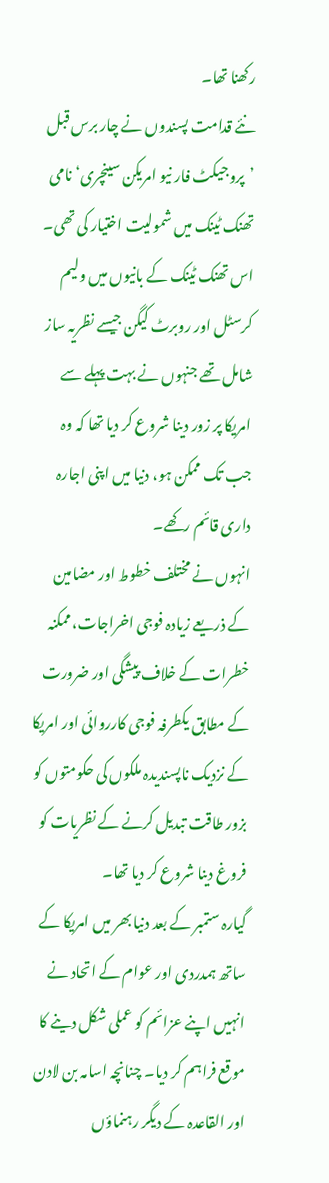رکھنا تھا۔
نئے قدامت پسندوں نے چار برس قبل ’پروجیکٹ فار نیو امریکن سینچری‘ نامی تھنک ٹینک میں شمولیت اختیار کی تھی۔ اس تھنک ٹینک کے بانیوں میں ولیم کرسٹل اور روبرٹ کیگن جیسے نظریہ ساز شامل تھے جنہوں نے بہت پہلے سے امریکا پر زور دینا شروع کر دیا تھا کہ وہ جب تک ممکن ہو، دنیا میں اپنی اجارہ داری قائم رکھے۔
انہوں نے مختلف خطوط اور مضامین کے ذریعے زیادہ فوجی اخراجات، ممکنہ خطرات کے خلاف پیشگی اور ضرورت کے مطابق یکطرفہ فوجی کارروائی اور امریکا کے نزدیک ناپسندیدہ ملکوں کی حکومتوں کو بزور طاقت تبدیل کرنے کے نظریات کو فروغ دینا شروع کر دیا تھا۔
گیارہ ستمبر کے بعد دنیا بھر میں امریکا کے ساتھ ہمدردی اور عوام کے اتحاد نے انہیں اپنے عزائم کو عملی شکل دینے کا موقع فراہم کر دیا۔ چنانچہ اسامہ بن لادن اور القاعدہ کے دیگر رہنماؤں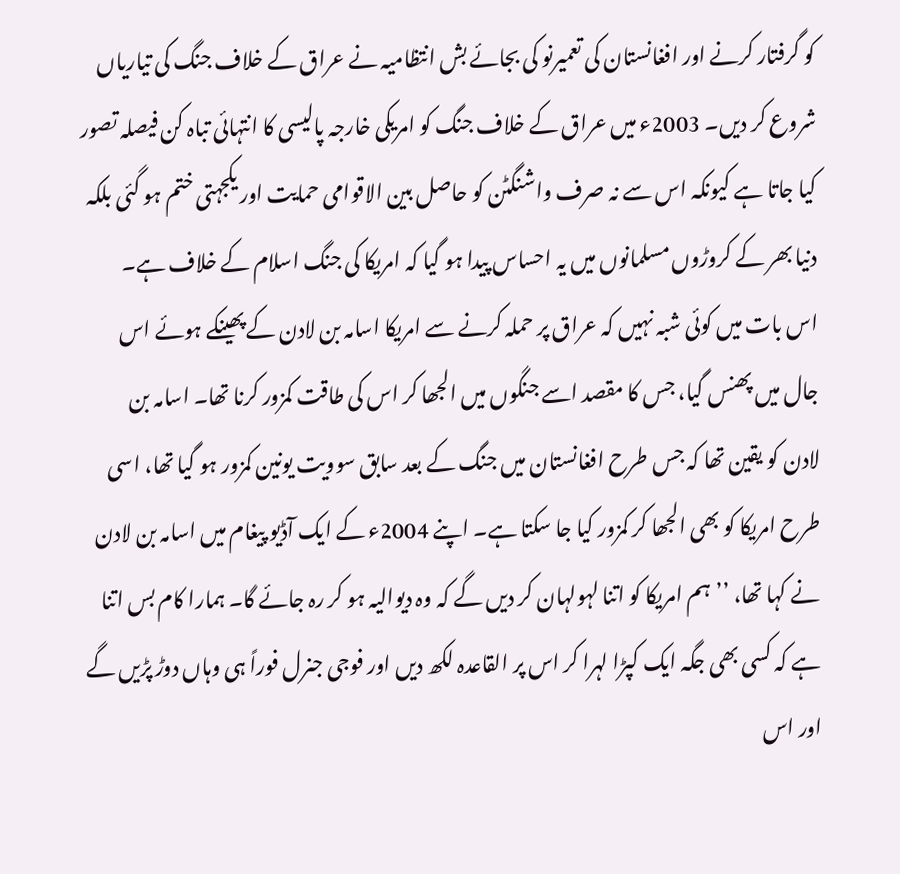کو گرفتار کرنے اور افغانستان کی تعمیرنو کی بجائے بش انتظامیہ نے عراق کے خلاف جنگ کی تیاریاں شروع کر دیں۔ 2003ء میں عراق کے خلاف جنگ کو امریکی خارجہ پالیسی کا انتہائی تباہ کن فیصلہ تصور کیا جاتا ہے کیونکہ اس سے نہ صرف واشنگٹن کو حاصل بین الاقوامی حمایت اور یکجہتی ختم ہو گئی بلکہ دنیا بھر کے کروڑوں مسلمانوں میں یہ احساس پیدا ہو گیا کہ امریکا کی جنگ اسلام کے خلاف ہے۔
اس بات میں کوئی شبہ نہیں کہ عراق پر حملہ کرنے سے امریکا اسامہ بن لادن کے پھینکے ہوئے اس جال میں پھنس گیا، جس کا مقصد اسے جنگوں میں الجھا کر اس کی طاقت کمزور کرنا تھا۔ اسامہ بن لادن کو یقین تھا کہ جس طرح افغانستان میں جنگ کے بعد سابق سوویت یونین کمزور ہو گیا تھا، اسی طرح امریکا کو بھی الجھا کر کمزور کیا جا سکتا ہے۔ اپنے 2004ء کے ایک آڈیو پیغام میں اسامہ بن لادن نے کہا تھا، ’’ہم امریکا کو اتنا لہولہان کر دیں گے کہ وہ دیوالیہ ہو کر رہ جائے گا۔ ہمارا کام بس اتنا ہے کہ کسی بھی جگہ ایک کپڑا لہرا کر اس پر القاعدہ لکھ دیں اور فوجی جنرل فوراً ہی وہاں دوڑ پڑیں گے اور اس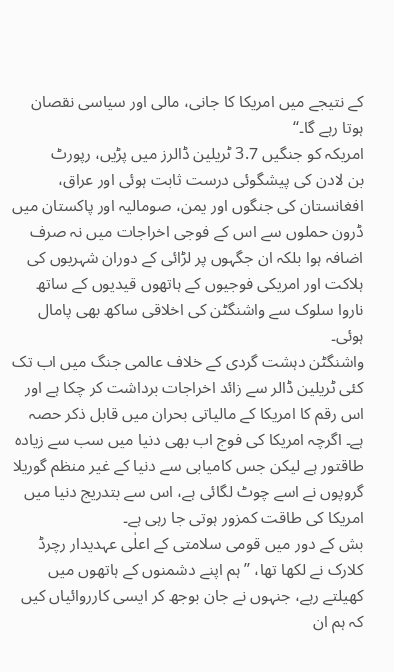کے نتیجے میں امریکا کا جانی، مالی اور سیاسی نقصان ہوتا رہے گا۔‘‘
امریکہ کو جنگیں 3.7 ٹریلین ڈالرز میں پڑیں، رپورٹ
بن لادن کی پیشگوئی درست ثابت ہوئی اور عراق، افغانستان کی جنگوں اور یمن، صومالیہ اور پاکستان میں ڈرون حملوں سے اس کے فوجی اخراجات میں نہ صرف اضافہ ہوا بلکہ ان جگہوں پر لڑائی کے دوران شہریوں کی ہلاکت اور امریکی فوجیوں کے ہاتھوں قیدیوں کے ساتھ ناروا سلوک سے واشنگٹن کی اخلاقی ساکھ بھی پامال ہوئی۔
واشنگٹن دہشت گردی کے خلاف عالمی جنگ میں اب تک کئی ٹریلین ڈالر سے زائد اخراجات برداشت کر چکا ہے اور اس رقم کا امریکا کے مالیاتی بحران میں قابل ذکر حصہ ہے۔ اگرچہ امریکا کی فوج اب بھی دنیا میں سب سے زیادہ طاقتور ہے لیکن جس کامیابی سے دنیا کے غیر منظم گوریلا گروپوں نے اسے چوٹ لگائی ہے، اس سے بتدریج دنیا میں امریکا کی طاقت کمزور ہوتی جا رہی ہے۔
بش کے دور میں قومی سلامتی کے اعلٰی عہدیدار رچرڈ کلارک نے لکھا تھا، ’’ہم اپنے دشمنوں کے ہاتھوں میں کھیلتے رہے، جنہوں نے جان بوجھ کر ایسی کارروائیاں کیں کہ ہم ان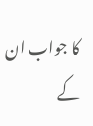کا جواب ان کے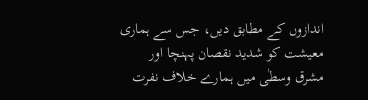اندازوں کے مطابق دیں، جس سے ہماری معیشت کو شدید نقصان پہنچا اور مشرق وسطٰی میں ہمارے خلاف نفرت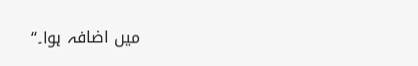میں اضافہ ہوا۔‘‘